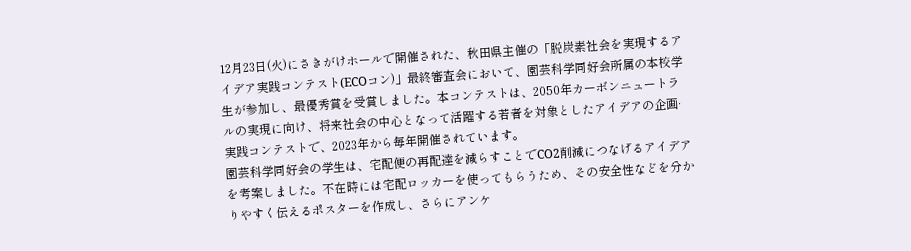12月23日(火)にさきがけホールで開催された、秋田県主催の「脱炭素社会を実現するアイデア実践コンテスト(ECOコン)」最終審査会において、園芸科学同好会所属の本校学生が参加し、最優秀賞を受賞しました。本コンテストは、2050年カーボンニュートラルの実現に向け、将来社会の中心となって活躍する若者を対象としたアイデアの企画·実践コンテストで、2023年から毎年開催されています。
園芸科学同好会の学生は、宅配便の再配達を減らすことでCO2削減につなげるアイデアを考案しました。不在時には宅配ロッカーを使ってもらうため、その安全性などを分かりやすく伝えるポスターを作成し、さらにアンケ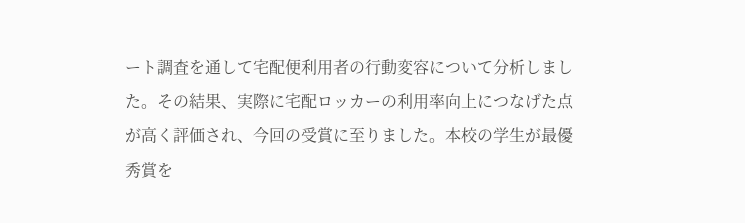ート調査を通して宅配便利用者の行動変容について分析しました。その結果、実際に宅配ロッカーの利用率向上につなげた点が高く評価され、今回の受賞に至りました。本校の学生が最優秀賞を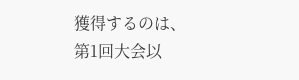獲得するのは、第1回大会以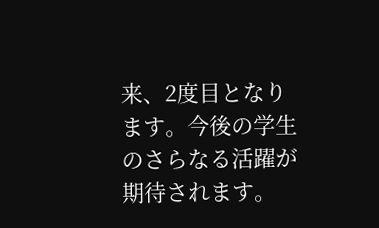来、2度目となります。今後の学生のさらなる活躍が期待されます。